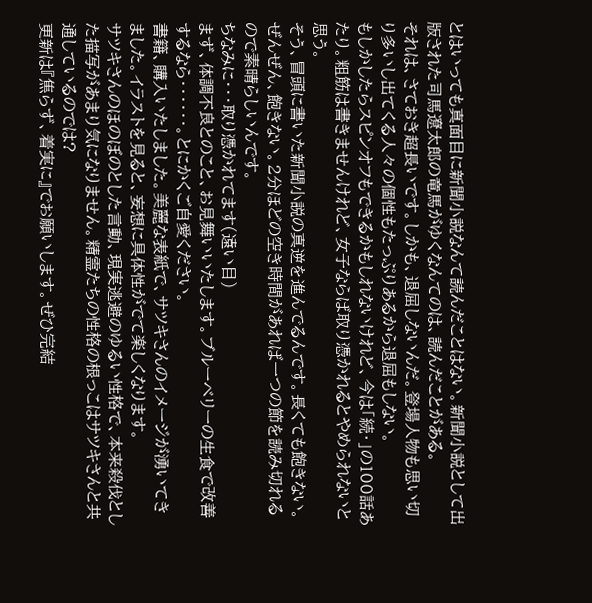とはいっても真面目に新聞小説なんて読んだことはない。新聞小説として出版された司馬遼太郎の竜馬がゆくなんてのは、読んだことがある。
それは、さておき超長いです。しかも、退屈しないんだ。登場人物も思い切り多いし出てくる人々の個性もたっぷりあるから退屈もしない。
もしかしたらスピンオフもできるかもしれないけれど、今は「続・」の100話あたり。粗筋は書きませんけれど、女子ならば取り憑かれるとやめられないと思う。
そう、冒頭に書いた新聞小説の真逆を進んでるんです。長くても飽きない。
ぜんぜん、飽きない。2分ほどの空き時間があれば一つの節を読み切れるので素晴らしいんです。
ちなみに・・・取り憑かれてます(遠い目)
まず、体調不良とのこと、お見舞いいたします。ブルーベリーの生食で改善するなら・・・・・・。とにかくご自愛ください。
書籍、購入いたしました。美麗な表紙で、サツキさんのイメージが湧いてきました。イラストを見ると、妄想に具体性がでて楽しくなります。
サツキさんのほのぼのとした言動、現実逃避のゆるい性格で、本来殺伐とした描写があまり気になりません。精霊たちの性格の根っこはサツキさんと共通しているのでは?
更新は『焦らず、着実に』でお願いします。ぜひ完結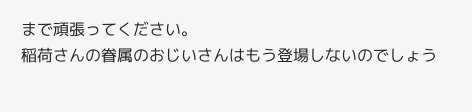まで頑張ってください。
稲荷さんの眷属のおじいさんはもう登場しないのでしょう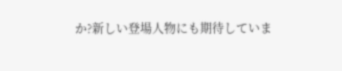か?新しい登場人物にも期待していま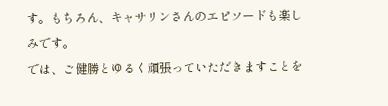す。もちろん、キャサリンさんのエピソードも楽しみです。
では、ご健勝とゆるく頑張っていただきますことを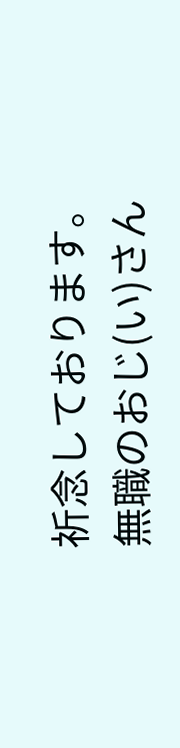祈念しております。
無職のおじ(い)さん